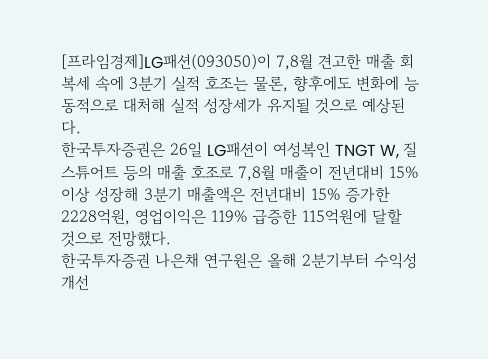[프라임경제]LG패션(093050)이 7,8월 견고한 매출 회복세 속에 3분기 실적 호조는 물론, 향후에도 변화에 능동적으로 대처해 실적 성장세가 유지될 것으로 예상된다.
한국투자증권은 26일 LG패션이 여성복인 TNGT W, 질 스튜어트 등의 매출 호조로 7,8월 매출이 전년대비 15% 이상 성장해 3분기 매출액은 전년대비 15% 증가한 2228억원, 영업이익은 119% 급증한 115억원에 달할 것으로 전망했다.
한국투자증권 나은채 연구원은 올해 2분기부터 수익성 개선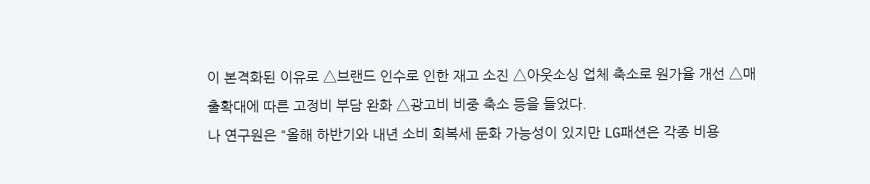이 본격화된 이유로 △브랜드 인수로 인한 재고 소진 △아웃소싱 업체 축소로 원가율 개선 △매출확대에 따른 고정비 부담 완화 △광고비 비중 축소 등을 들었다.
나 연구원은 "올해 하반기와 내년 소비 회복세 둔화 가능성이 있지만 LG패션은 각종 비용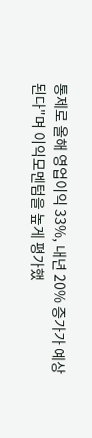통제로 올해 영업이익 33%, 내년 20% 증가가 예상된다"며 이익모멘텀을 높게 평가했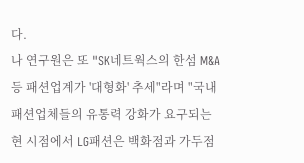다.
나 연구원은 또 "SK네트웍스의 한섬 M&A등 패션업계가 '대형화' 추세"라며 "국내 패션업체들의 유통력 강화가 요구되는 현 시점에서 LG패션은 백화점과 가두점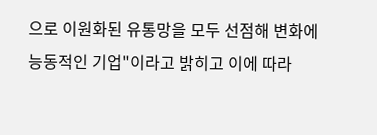으로 이원화된 유통망을 모두 선점해 변화에 능동적인 기업"이라고 밝히고 이에 따라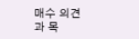매수 의견과 목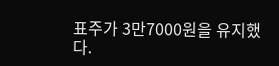표주가 3만7000원을 유지했다.